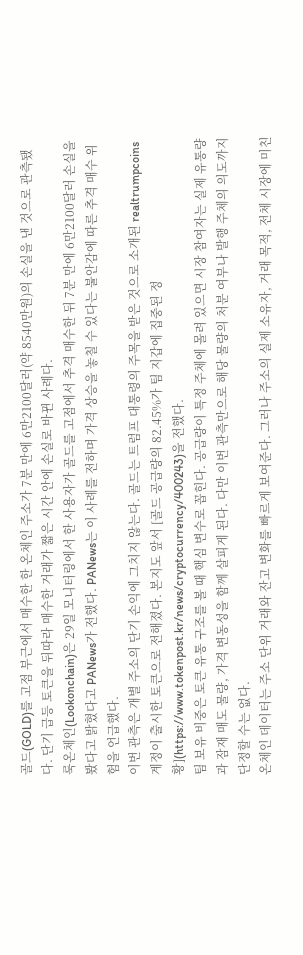골드(GOLD)를 고점 부근에서 매수한 한 온체인 주소가 7분 만에 6만2100달러(약 8540만원)의 손실을 낸 것으로 관측됐다. 단기 급등 토큰을 뒤따라 매수한 거래가 짧은 시간 안에 손실로 바뀐 사례다.
룩온체인(Lookonchain)은 29일 모니터링에서 한 사용자가 골드를 고점에서 추격 매수한 뒤 7분 만에 6만2100달러 손실을 봤다고 밝혔다고 PANews가 전했다. PANews는 이 사례를 전하며 가격 상승을 놓칠 수 있다는 불안감에 따른 추격 매수 위험을 언급했다.
이번 관측은 개별 주소의 단기 손익에 그치지 않는다. 골드는 트럼프 대통령의 주목을 받은 것으로 소개된 realtrumpcoins 계정이 출시한 토큰으로 전해졌다. 본지도 앞서 [골드 공급량의 82.45%가 팀 지갑에 집중된 정황](https://www.tokenpost.kr/news/cryptocurrency/400243)을 전했다.
팀 보유 비중은 토큰 유통 구조를 볼 때 핵심 변수로 꼽힌다. 공급량이 특정 주체에 몰려 있으면 시장 참여자는 실제 유통량과 잠재 매도 물량, 가격 변동성을 함께 살피게 된다. 다만 이번 관측만으로 해당 물량의 처분 여부나 발행 주체의 의도까지 단정할 수는 없다.
온체인 데이터는 주소 단위 거래와 잔고 변화를 빠르게 보여준다. 그러나 주소의 실제 소유자, 거래 목적, 전체 시장에 미친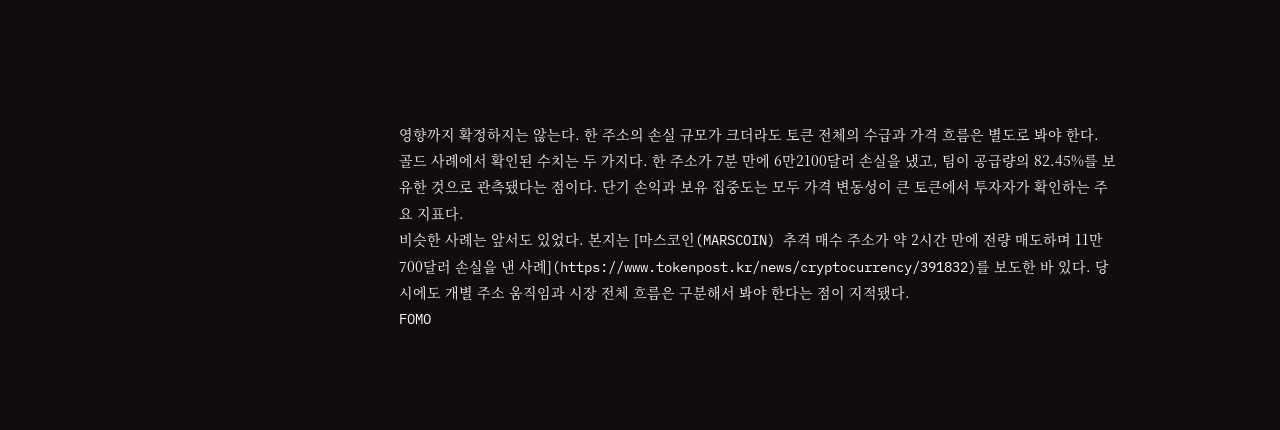영향까지 확정하지는 않는다. 한 주소의 손실 규모가 크더라도 토큰 전체의 수급과 가격 흐름은 별도로 봐야 한다.
골드 사례에서 확인된 수치는 두 가지다. 한 주소가 7분 만에 6만2100달러 손실을 냈고, 팀이 공급량의 82.45%를 보유한 것으로 관측됐다는 점이다. 단기 손익과 보유 집중도는 모두 가격 변동성이 큰 토큰에서 투자자가 확인하는 주요 지표다.
비슷한 사례는 앞서도 있었다. 본지는 [마스코인(MARSCOIN) 추격 매수 주소가 약 2시간 만에 전량 매도하며 11만700달러 손실을 낸 사례](https://www.tokenpost.kr/news/cryptocurrency/391832)를 보도한 바 있다. 당시에도 개별 주소 움직임과 시장 전체 흐름은 구분해서 봐야 한다는 점이 지적됐다.
FOMO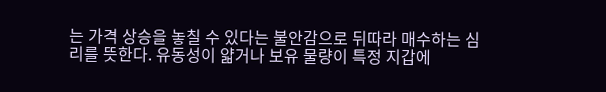는 가격 상승을 놓칠 수 있다는 불안감으로 뒤따라 매수하는 심리를 뜻한다. 유동성이 얇거나 보유 물량이 특정 지갑에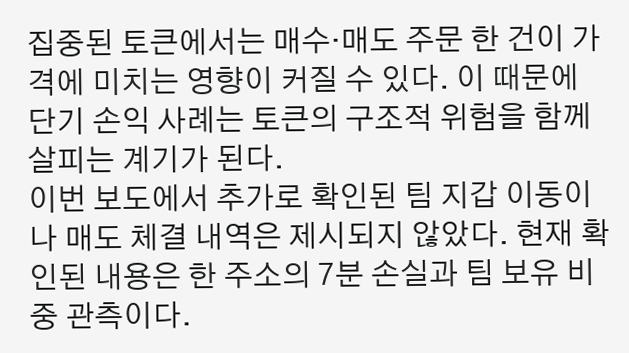집중된 토큰에서는 매수·매도 주문 한 건이 가격에 미치는 영향이 커질 수 있다. 이 때문에 단기 손익 사례는 토큰의 구조적 위험을 함께 살피는 계기가 된다.
이번 보도에서 추가로 확인된 팀 지갑 이동이나 매도 체결 내역은 제시되지 않았다. 현재 확인된 내용은 한 주소의 7분 손실과 팀 보유 비중 관측이다.